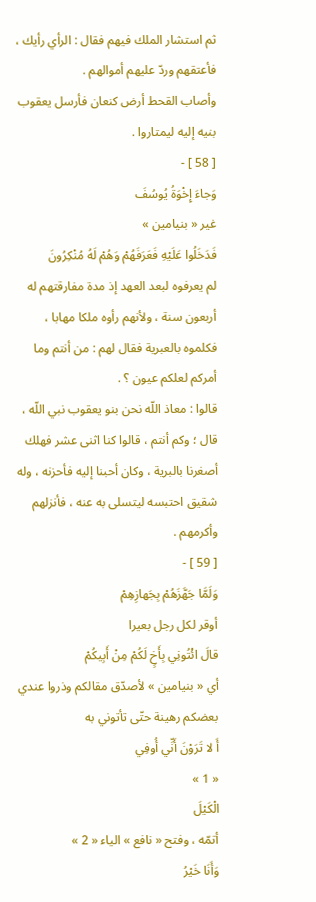ثم استشار الملك فيهم فقال : الرأي رأيك ، فأعتقهم وردّ عليهم أموالهم .
وأصاب القحط أرض كنعان فأرسل يعقوب بنيه إليه ليمتاروا .
[ 58 ] -
وَجاءَ إِخْوَةُ يُوسُفَ
غير « بنيامين »
فَدَخَلُوا عَلَيْهِ فَعَرَفَهُمْ وَهُمْ لَهُ مُنْكِرُونَ
لم يعرفوه لبعد العهد إذ مدة مفارقتهم له أربعون سنة ، ولأنهم رأوه ملكا مهابا ، فكلموه بالعبرية فقال لهم : من أنتم وما أمركم لعلكم عيون ؟ .
قالوا : معاذ اللّه نحن بنو يعقوب نبي اللّه ، قال ؛ وكم أنتم ، قالوا كنا اثنى عشر فهلك أصغرنا بالبرية ، وكان أحبنا إليه فأحزنه ، وله شقيق احتبسه ليتسلى به عنه ، فأنزلهم وأكرمهم .
[ 59 ] -
وَلَمَّا جَهَّزَهُمْ بِجَهازِهِمْ
أوقر لكل رجل بعيرا
قالَ ائْتُونِي بِأَخٍ لَكُمْ مِنْ أَبِيكُمْ
أي « بنيامين » لأصدّق مقالكم وذروا عندي بعضكم رهينة حتّى تأتوني به
أَ لا تَرَوْنَ أَنِّي أُوفِي
« 1 »
الْكَيْلَ
أتمّه ، وفتح « نافع » الياء « 2 »
وَأَنَا خَيْرُ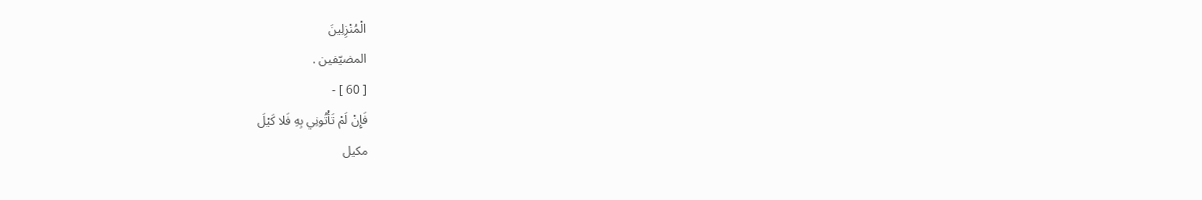الْمُنْزِلِينَ
المضيّفين .
[ 60 ] -
فَإِنْ لَمْ تَأْتُونِي بِهِ فَلا كَيْلَ
مكيل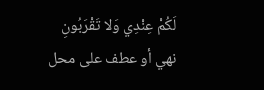لَكُمْ عِنْدِي وَلا تَقْرَبُونِ
نهي أو عطف على محل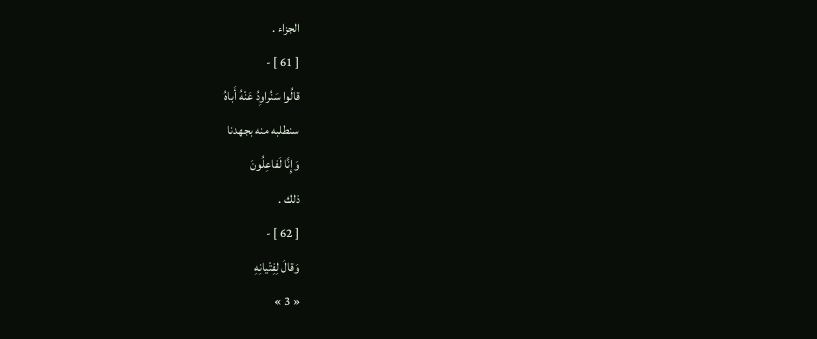الجزاء .
[ 61 ] -
قالُوا سَنُراوِدُ عَنْهُ أَباهُ
سنطلبه منه بجهدنا
وَإِنَّا لَفاعِلُونَ
ذلك .
[ 62 ] -
وَقالَ لِفِتْيانِهِ
« 3 »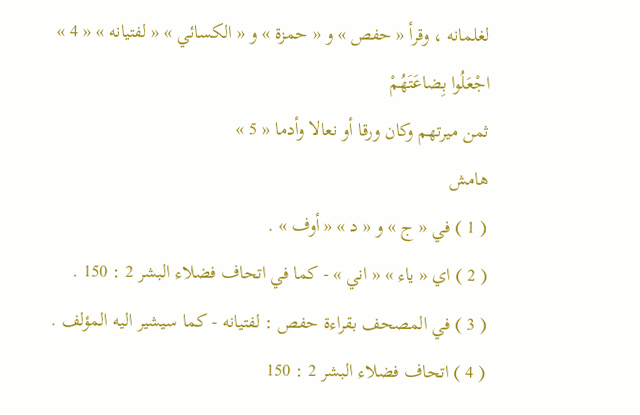لغلمانه ، وقرأ « حفص » و « حمزة » و « الكسائي » « لفتيانه » « 4 »
اجْعَلُوا بِضاعَتَهُمْ
ثمن ميرتهم وكان ورقا أو نعالا وأدما « 5 »
هامش
( 1 ) في « ج » و « د » « أوف » .
( 2 ) اي « ياء » « اني » - كما في اتحاف فضلاء البشر 2 : 150 .
( 3 ) في المصحف بقراءة حفص : لفتيانه - كما سيشير اليه المؤلف .
( 4 ) اتحاف فضلاء البشر 2 : 150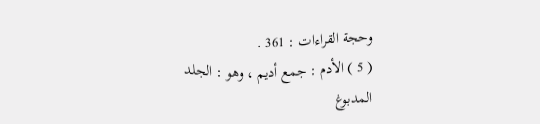وحجة القراءات : 361 .
( 5 ) الأدم : جمع أديم ، وهو : الجلد المدبوغ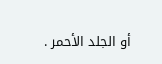أو الجلد الأحمر .